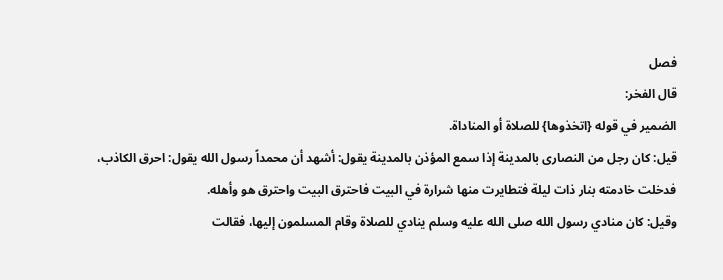فصل
قال الفخر:
الضمير في قوله {اتخذوها} للصلاة أو المناداة.
قيل: كان رجل من النصارى بالمدينة إذا سمع المؤذن بالمدينة يقول: أشهد أن محمداً رسول الله يقول: احرق الكاذب، فدخلت خادمته بنار ذات ليلة فتطايرت منها شرارة في البيت فاحترق البيت واحترق هو وأهله.
وقيل: كان منادي رسول الله صلى الله عليه وسلم ينادي للصلاة وقام المسلمون إليها، فقالت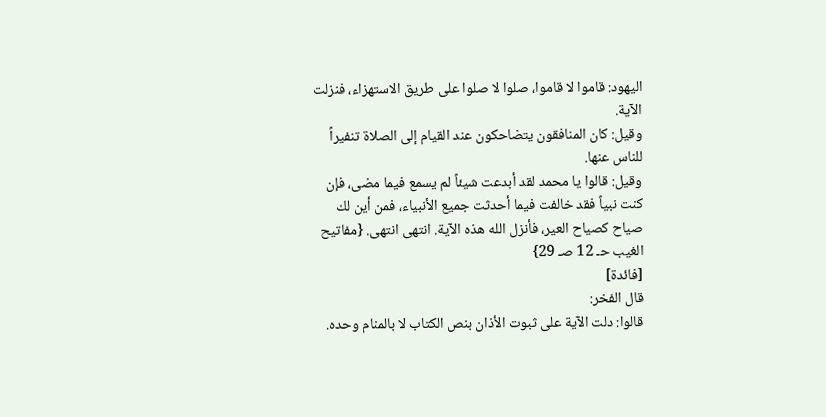اليهود: قاموا لا قاموا، صلوا لا صلوا على طريق الاستهزاء، فنزلت الآية.
وقيل: كان المنافقون يتضاحكون عند القيام إلى الصلاة تنفيراً للناس عنها.
وقيل: قالوا يا محمد لقد أبدعت شيئاً لم يسمع فيما مضى، فإن كنت نبياً فقد خالفت فيما أحدثت جميع الأنبياء، فمن أين لك صياح كصياح العير، فأنزل الله هذه الآية. انتهى انتهى. {مفاتيح الغيب حـ 12 صـ 29}
[فائدة]
قال الفخر:
قالوا: دلت الآية على ثبوت الأذان بنص الكتاب لا بالمنام وحده.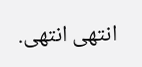انتهى انتهى.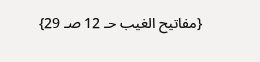{مفاتيح الغيب حـ 12 صـ 29}